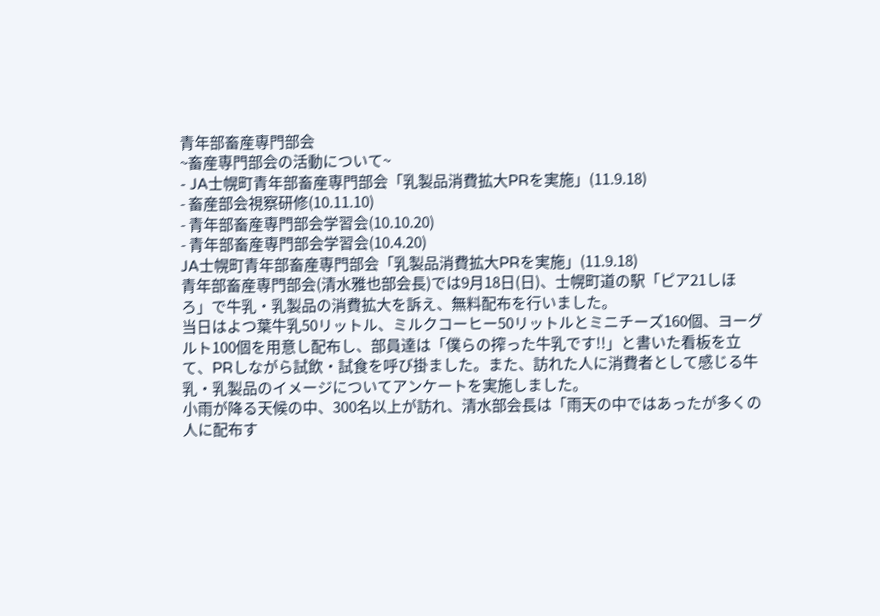青年部畜産専門部会
~畜産専門部会の活動について~
- JA士幌町青年部畜産専門部会「乳製品消費拡大PRを実施」(11.9.18)
- 畜産部会視察研修(10.11.10)
- 青年部畜産専門部会学習会(10.10.20)
- 青年部畜産専門部会学習会(10.4.20)
JA士幌町青年部畜産専門部会「乳製品消費拡大PRを実施」(11.9.18)
青年部畜産専門部会(清水雅也部会長)では9月18日(日)、士幌町道の駅「ピア21しほろ」で牛乳・乳製品の消費拡大を訴え、無料配布を行いました。
当日はよつ葉牛乳50リットル、ミルクコーヒー50リットルとミニチーズ160個、ヨーグルト100個を用意し配布し、部員達は「僕らの搾った牛乳です!!」と書いた看板を立て、PRしながら試飲・試食を呼び掛ました。また、訪れた人に消費者として感じる牛乳・乳製品のイメージについてアンケートを実施しました。
小雨が降る天候の中、300名以上が訪れ、清水部会長は「雨天の中ではあったが多くの人に配布す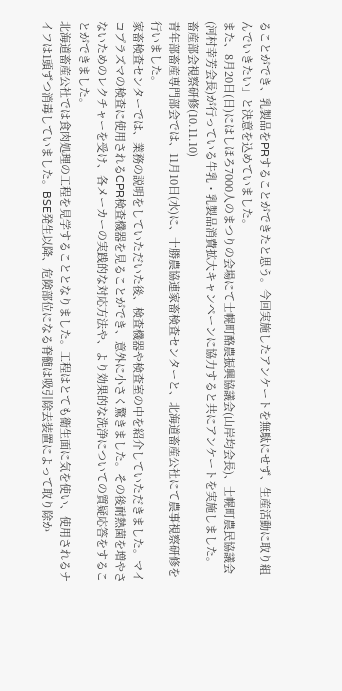ることができ、乳製品をPRすることができたと思う。今回実施したアンケートを無駄にせず、生産活動に取り組んでいきたい」と決意を込めていました。
また、8月20日(日)にはしほろ7000人のまつりの会場にて士幌町酪農振興協議会(山岸均会長)、士幌町農民協議会(河村幸芳会長)が行っている牛乳・乳製品消費拡大キャンペーンに協力すると共にアンケートを実施しました。
畜産部会視察研修(10.11.10)
青年部畜産専門部会では、11月10日(水)に、十勝農協連家畜検査センターと、北海道畜産公社にて農事視察研修を行いました。
家畜検査センターでは、業務の説明をしていただいた後、検査機器や検査室の中を紹介していただきました。マイコプラズマの検査に使用されるCPR検査機器を見ることができ、意外に小さく驚きました。その後耐熱菌を増やさないためのレクチャーを受け、各メーカーの実践的な対応方法や、より効果的な洗浄についての質疑応答をすることができました。
北海道畜産公社では食肉処理の工程を見学することとなりました。工程はとても衛生面に気を使い、使用されるナイフは1頭ずつ消毒していました。BSE発生以降、危険部位になる脊髄は吸引除去装置によって取り除か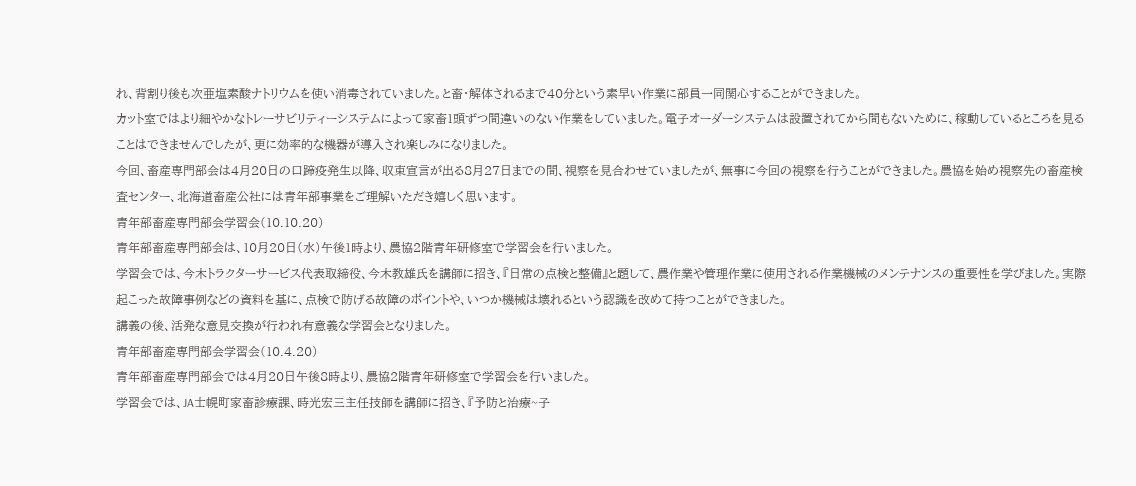れ、背割り後も次亜塩素酸ナトリウムを使い消毒されていました。と畜・解体されるまで40分という素早い作業に部員一同関心することができました。
カット室ではより細やかなトレーサビリティーシステムによって家畜1頭ずつ間違いのない作業をしていました。電子オーダーシステムは設置されてから間もないために、稼動しているところを見ることはできませんでしたが、更に効率的な機器が導入され楽しみになりました。
今回、畜産専門部会は4月20日の口蹄疫発生以降、収束宣言が出る8月27日までの間、視察を見合わせていましたが、無事に今回の視察を行うことができました。農協を始め視察先の畜産検査センター、北海道畜産公社には青年部事業をご理解いただき嬉しく思います。
青年部畜産専門部会学習会(10.10.20)
青年部畜産専門部会は、10月20日(水)午後1時より、農協2階青年研修室で学習会を行いました。
学習会では、今木トラクターサービス代表取締役、今木教雄氏を講師に招き、『日常の点検と整備』と題して、農作業や管理作業に使用される作業機械のメンテナンスの重要性を学びました。実際起こった故障事例などの資料を基に、点検で防げる故障のポイントや、いつか機械は壊れるという認識を改めて持つことができました。
講義の後、活発な意見交換が行われ有意義な学習会となりました。
青年部畜産専門部会学習会(10.4.20)
青年部畜産専門部会では4月20日午後8時より、農協2階青年研修室で学習会を行いました。
学習会では、JA士幌町家畜診療課、時光宏三主任技師を講師に招き、『予防と治療~子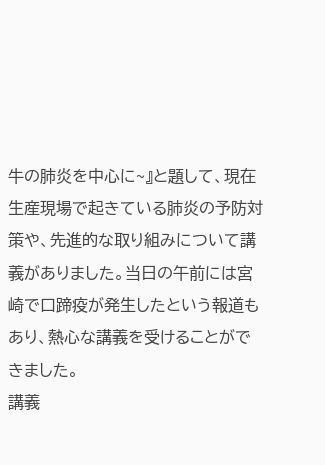牛の肺炎を中心に~』と題して、現在生産現場で起きている肺炎の予防対策や、先進的な取り組みについて講義がありました。当日の午前には宮崎で口蹄疫が発生したという報道もあり、熱心な講義を受けることができました。
講義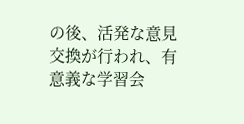の後、活発な意見交換が行われ、有意義な学習会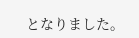となりました。